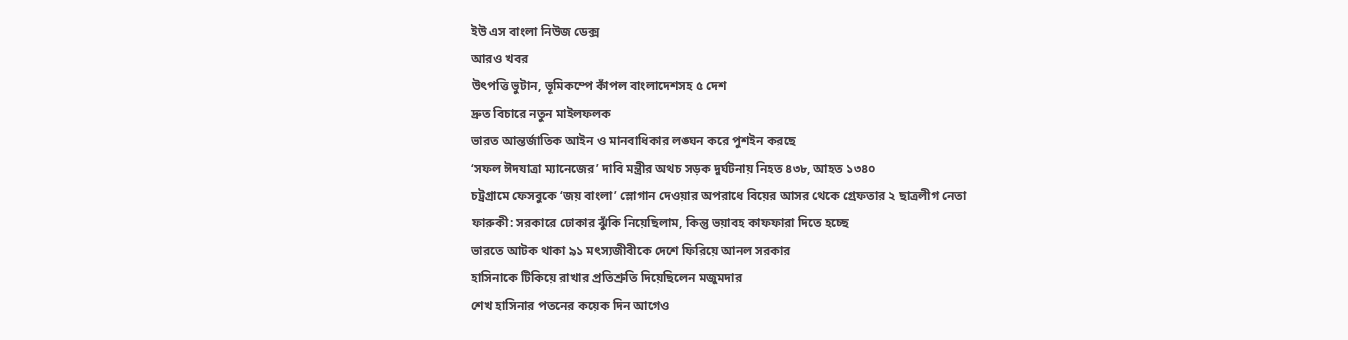ইউ এস বাংলা নিউজ ডেক্স
আরও খবর
উৎপত্তি ভুটান, ভূমিকম্পে কাঁপল বাংলাদেশসহ ৫ দেশ
দ্রুত বিচারে নতুন মাইলফলক
ভারত আন্তর্জাতিক আইন ও মানবাধিকার লঙ্ঘন করে পুশইন করছে
‘সফল ঈদযাত্রা ম্যানেজের’ দাবি মন্ত্রীর অথচ সড়ক দুর্ঘটনায় নিহত ৪৩৮, আহত ১৩৪০
চট্রগ্রামে ফেসবুকে ‘জয় বাংলা’ স্লোগান দেওয়ার অপরাধে বিয়ের আসর থেকে গ্রেফতার ২ ছাত্রলীগ নেতা
ফারুকী: সরকারে ঢোকার ঝুঁকি নিয়েছিলাম, কিন্তু ভয়াবহ কাফফারা দিতে হচ্ছে
ভারতে আটক থাকা ৯১ মৎস্যজীবীকে দেশে ফিরিয়ে আনল সরকার
হাসিনাকে টিকিয়ে রাখার প্রতিশ্রুতি দিয়েছিলেন মজুমদার
শেখ হাসিনার পতনের কয়েক দিন আগেও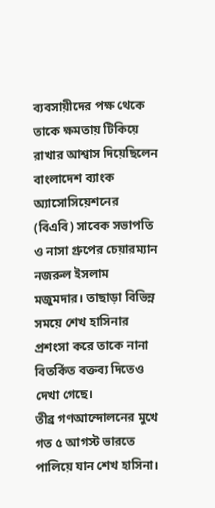ব্যবসায়ীদের পক্ষ থেকে তাকে ক্ষমতায় টিকিয়ে রাখার আশ্বাস দিয়েছিলেন বাংলাদেশ ব্যাংক অ্যাসোসিয়েশনের (বিএবি) সাবেক সভাপতি ও নাসা গ্রুপের চেয়ারম্যান নজরুল ইসলাম মজুমদার। তাছাড়া বিভিন্ন সময়ে শেখ হাসিনার প্রশংসা করে তাকে নানা বিতর্কিত বক্তব্য দিতেও দেখা গেছে।
তীব্র গণআন্দোলনের মুখে গত ৫ আগস্ট ভারতে পালিয়ে যান শেখ হাসিনা।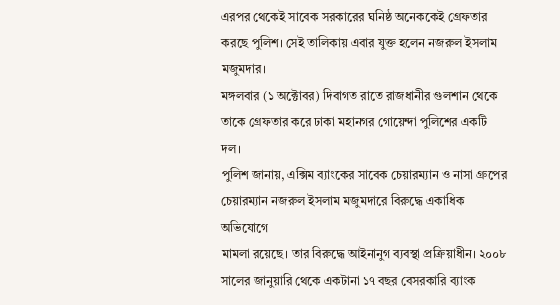এরপর থেকেই সাবেক সরকারের ঘনিষ্ঠ অনেককেই গ্রেফতার করছে পুলিশ। সেই তালিকায় এবার যুক্ত হলেন নজরুল ইসলাম মজুমদার।
মঙ্গলবার (১ অক্টোবর) দিবাগত রাতে রাজধানীর গুলশান থেকে তাকে গ্রেফতার করে ঢাকা মহানগর গোয়েন্দা পুলিশের একটি দল।
পুলিশ জানায়, এক্সিম ব্যাংকের সাবেক চেয়ারম্যান ও নাসা গ্রুপের চেয়ারম্যান নজরুল ইসলাম মজুমদারে বিরুদ্ধে একাধিক অভিযোগে
মামলা রয়েছে। তার বিরুদ্ধে আইনানুগ ব্যবস্থা প্রক্রিয়াধীন। ২০০৮ সালের জানুয়ারি থেকে একটানা ১৭ বছর বেসরকারি ব্যাংক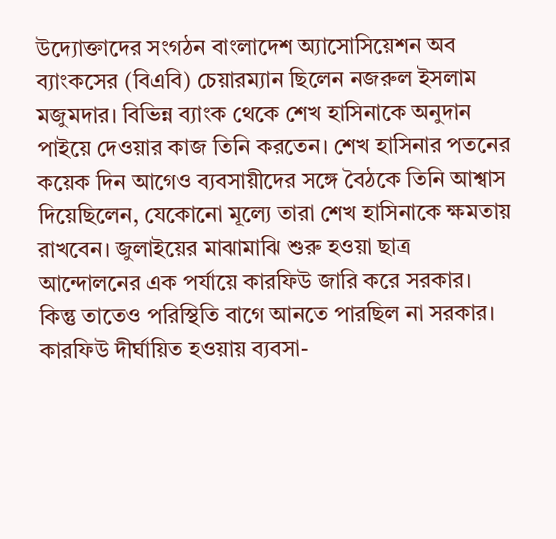উদ্যোক্তাদের সংগঠন বাংলাদেশ অ্যাসোসিয়েশন অব ব্যাংকসের (বিএবি) চেয়ারম্যান ছিলেন নজরুল ইসলাম মজুমদার। বিভিন্ন ব্যাংক থেকে শেখ হাসিনাকে অনুদান পাইয়ে দেওয়ার কাজ তিনি করতেন। শেখ হাসিনার পতনের কয়েক দিন আগেও ব্যবসায়ীদের সঙ্গে বৈঠকে তিনি আশ্বাস দিয়েছিলেন, যেকোনো মূল্যে তারা শেখ হাসিনাকে ক্ষমতায় রাখবেন। জুলাইয়ের মাঝামাঝি শুরু হওয়া ছাত্র আন্দোলনের এক পর্যায়ে কারফিউ জারি করে সরকার। কিন্তু তাতেও পরিস্থিতি বাগে আনতে পারছিল না সরকার। কারফিউ দীর্ঘায়িত হওয়ায় ব্যবসা-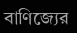বাণিজ্যের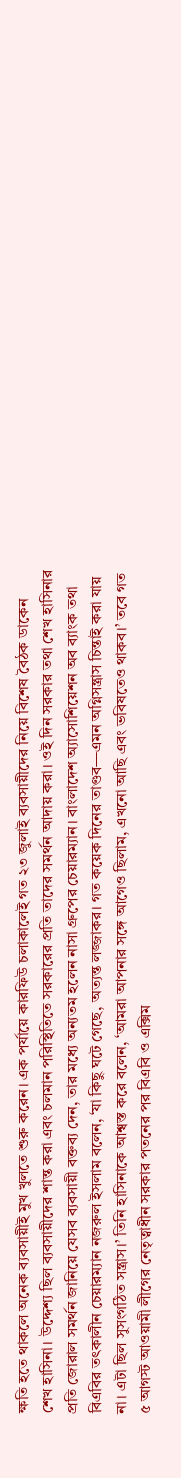ক্ষতি হতে থাকলে অনেক ব্যবসায়ীই মুখ খুলতে শুরু করেন। এক পর্যায়ে কারফিউ চলাকালেই গত ২৩ জুলাই ব্যবসায়ীদের নিয়ে বিশেষ বৈঠক ডাকেন
শেখ হাসিনা। উদ্দেশ্য ছিল ব্যবসায়ীদের শান্ত করা এবং চলমান পরিস্থিতিতে সরকারের প্রতি তাদের সমর্থন আদায় করা। ওই দিন সরকার তথা শেখ হাসিনার প্রতি জোরাল সমর্থন জানিয়ে যেসব ব্যবসায়ী বক্তব্য দেন, তার মধ্যে অন্যতম হলেন নাসা গ্রুপের চেয়ারম্যান। বাংলাদেশ অ্যাসোশিয়েশন অব ব্যাংক তথা বিএবির তৎকালীন চেয়ারম্যান নজরুল ইসলাম বলেন, ‘যা কিছু ঘটে গেছে, অত্যন্ত লজ্জাকর। গত কয়েক দিনের তাণ্ডব—এমন অগ্নিসন্ত্রাস চিন্তাই করা যায় না। এটা ছিল সুসংগঠিত সন্ত্রাস।’ তিনি হাসিনাকে আশ্বস্ত করে বলেন, ‘আমরা আপনার সঙ্গে আগেও ছিলাম, এখনো আছি এবং ভবিষতেও থাকব।’ তবে গত ৫ আগস্ট আওয়ামী লীগের নেতৃত্বাধীন সরকার পতনের পর বিএবি ও এক্সিম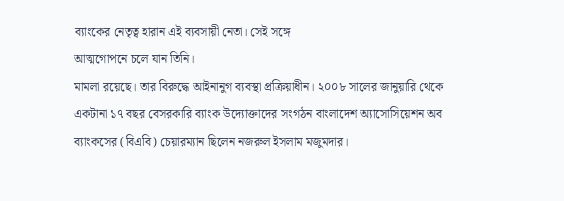ব্যাংকের নেতৃত্ব হারান এই ব্যবসায়ী নেতা। সেই সঙ্গে
আত্মগোপনে চলে যান তিনি।
মামলা রয়েছে। তার বিরুদ্ধে আইনানুগ ব্যবস্থা প্রক্রিয়াধীন। ২০০৮ সালের জানুয়ারি থেকে একটানা ১৭ বছর বেসরকারি ব্যাংক উদ্যোক্তাদের সংগঠন বাংলাদেশ অ্যাসোসিয়েশন অব ব্যাংকসের (বিএবি) চেয়ারম্যান ছিলেন নজরুল ইসলাম মজুমদার।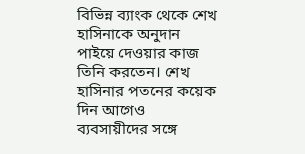বিভিন্ন ব্যাংক থেকে শেখ হাসিনাকে অনুদান পাইয়ে দেওয়ার কাজ তিনি করতেন। শেখ হাসিনার পতনের কয়েক দিন আগেও ব্যবসায়ীদের সঙ্গে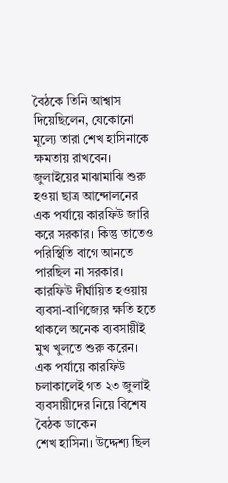বৈঠকে তিনি আশ্বাস দিয়েছিলেন, যেকোনো মূল্যে তারা শেখ হাসিনাকে ক্ষমতায় রাখবেন। জুলাইয়ের মাঝামাঝি শুরু হওয়া ছাত্র আন্দোলনের এক পর্যায়ে কারফিউ জারি করে সরকার। কিন্তু তাতেও পরিস্থিতি বাগে আনতে পারছিল না সরকার। কারফিউ দীর্ঘায়িত হওয়ায় ব্যবসা-বাণিজ্যের ক্ষতি হতে থাকলে অনেক ব্যবসায়ীই মুখ খুলতে শুরু করেন। এক পর্যায়ে কারফিউ চলাকালেই গত ২৩ জুলাই ব্যবসায়ীদের নিয়ে বিশেষ বৈঠক ডাকেন
শেখ হাসিনা। উদ্দেশ্য ছিল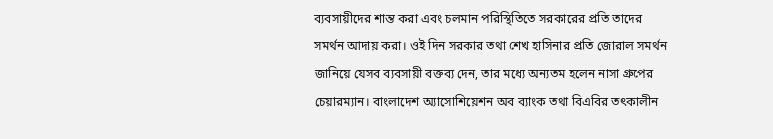ব্যবসায়ীদের শান্ত করা এবং চলমান পরিস্থিতিতে সরকারের প্রতি তাদের সমর্থন আদায় করা। ওই দিন সরকার তথা শেখ হাসিনার প্রতি জোরাল সমর্থন জানিয়ে যেসব ব্যবসায়ী বক্তব্য দেন, তার মধ্যে অন্যতম হলেন নাসা গ্রুপের চেয়ারম্যান। বাংলাদেশ অ্যাসোশিয়েশন অব ব্যাংক তথা বিএবির তৎকালীন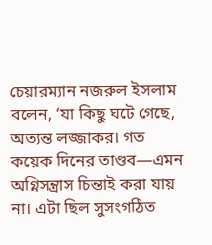চেয়ারম্যান নজরুল ইসলাম বলেন, ‘যা কিছু ঘটে গেছে, অত্যন্ত লজ্জাকর। গত কয়েক দিনের তাণ্ডব—এমন অগ্নিসন্ত্রাস চিন্তাই করা যায় না। এটা ছিল সুসংগঠিত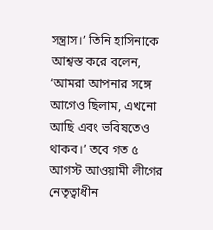সন্ত্রাস।’ তিনি হাসিনাকে আশ্বস্ত করে বলেন, ‘আমরা আপনার সঙ্গে আগেও ছিলাম, এখনো আছি এবং ভবিষতেও থাকব।’ তবে গত ৫ আগস্ট আওয়ামী লীগের নেতৃত্বাধীন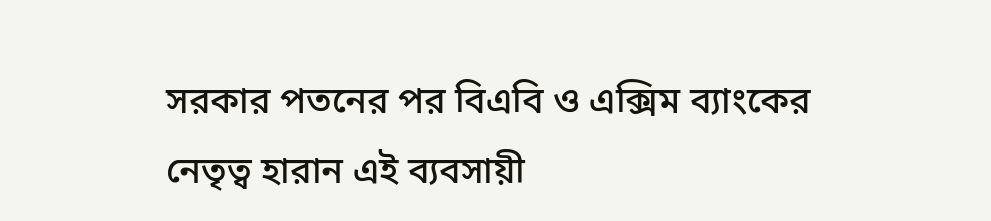সরকার পতনের পর বিএবি ও এক্সিম ব্যাংকের নেতৃত্ব হারান এই ব্যবসায়ী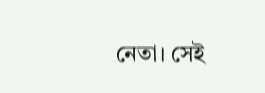নেতা। সেই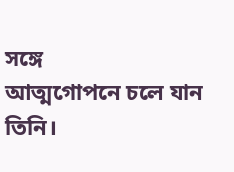সঙ্গে
আত্মগোপনে চলে যান তিনি।